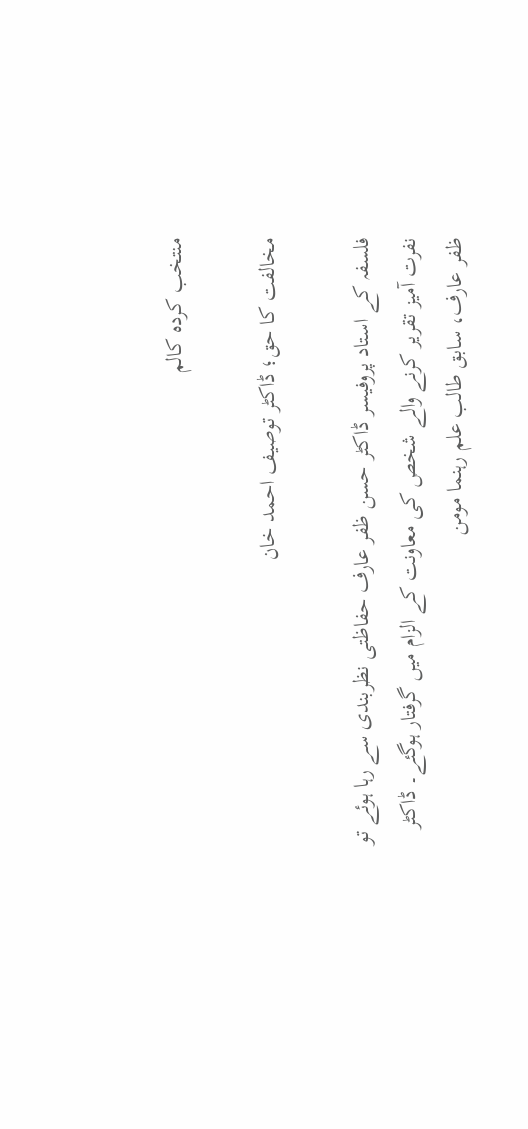منتخب کردہ کالم

مخالفت کا حق؛ ڈاکٹر توصیف احمد خان

فلسفہ کے استاد پروفیسر ڈاکٹر حسن ظفر عارف حفاظتی نظربندی سے رہا ہوئے تو نفرت آمیز تقریر کرنے والے شخص کی معاونت کے الزام میں گرفتار ہوگئے۔ ڈاکٹر ظفر عارف، سابق طالب علم رہنما مومن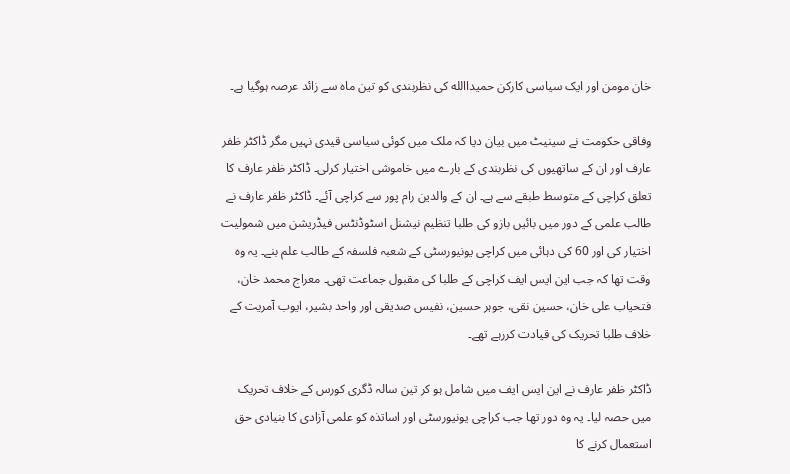خان مومن اور ایک سیاسی کارکن حمیداالله کی نظربندی کو تین ماہ سے زائد عرصہ ہوگیا ہے۔

وفاقی حکومت نے سینیٹ میں بیان دیا کہ ملک میں کوئی سیاسی قیدی نہیں مگر ڈاکٹر ظفر عارف اور ان کے ساتھیوں کی نظربندی کے بارے میں خاموشی اختیار کرلی۔ ڈاکٹر ظفر عارف کا تعلق کراچی کے متوسط طبقے سے ہے۔ ان کے والدین رام پور سے کراچی آئے۔ ڈاکٹر ظفر عارف نے طالب علمی کے دور میں بائیں بازو کی طلبا تنظیم نیشنل اسٹوڈنٹس فیڈریشن میں شمولیت اختیار کی اور 60 کی دہائی میں کراچی یونیورسٹی کے شعبہ فلسفہ کے طالب علم بنے۔ یہ وہ وقت تھا کہ جب این ایس ایف کراچی کے طلبا کی مقبول جماعت تھی۔ معراج محمد خان، فتحیاب علی خان، حسین نقی، جوہر حسین، نفیس صدیقی اور واحد بشیر، ایوب آمریت کے خلاف طلبا تحریک کی قیادت کررہے تھے۔

ڈاکٹر ظفر عارف نے این ایس ایف میں شامل ہو کر تین سالہ ڈگری کورس کے خلاف تحریک میں حصہ لیا۔ یہ وہ دور تھا جب کراچی یونیورسٹی اور اساتذہ کو علمی آزادی کا بنیادی حق استعمال کرنے کا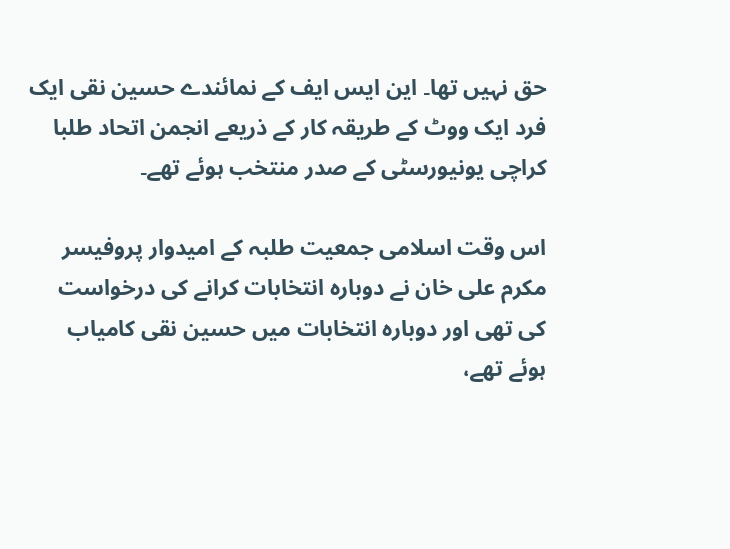حق نہیں تھا۔ این ایس ایف کے نمائندے حسین نقی ایک فرد ایک ووٹ کے طریقہ کار کے ذریعے انجمن اتحاد طلبا کراچی یونیورسٹی کے صدر منتخب ہوئے تھے۔

اس وقت اسلامی جمعیت طلبہ کے امیدوار پروفیسر مکرم علی خان نے دوبارہ انتخابات کرانے کی درخواست کی تھی اور دوبارہ انتخابات میں حسین نقی کامیاب ہوئے تھے،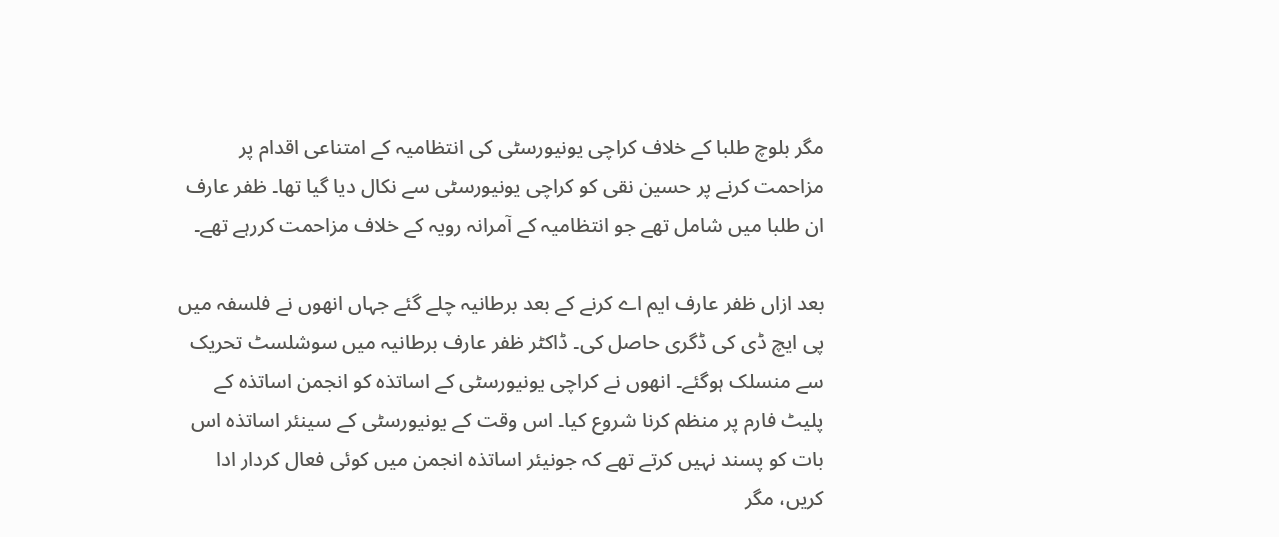مگر بلوچ طلبا کے خلاف کراچی یونیورسٹی کی انتظامیہ کے امتناعی اقدام پر مزاحمت کرنے پر حسین نقی کو کراچی یونیورسٹی سے نکال دیا گیا تھا۔ ظفر عارف ان طلبا میں شامل تھے جو انتظامیہ کے آمرانہ رویہ کے خلاف مزاحمت کررہے تھے۔

بعد ازاں ظفر عارف ایم اے کرنے کے بعد برطانیہ چلے گئے جہاں انھوں نے فلسفہ میں پی ایچ ڈی کی ڈگری حاصل کی۔ ڈاکٹر ظفر عارف برطانیہ میں سوشلسٹ تحریک سے منسلک ہوگئے۔ انھوں نے کراچی یونیورسٹی کے اساتذہ کو انجمن اساتذہ کے پلیٹ فارم پر منظم کرنا شروع کیا۔ اس وقت کے یونیورسٹی کے سینئر اساتذہ اس بات کو پسند نہیں کرتے تھے کہ جونیئر اساتذہ انجمن میں کوئی فعال کردار ادا کریں، مگر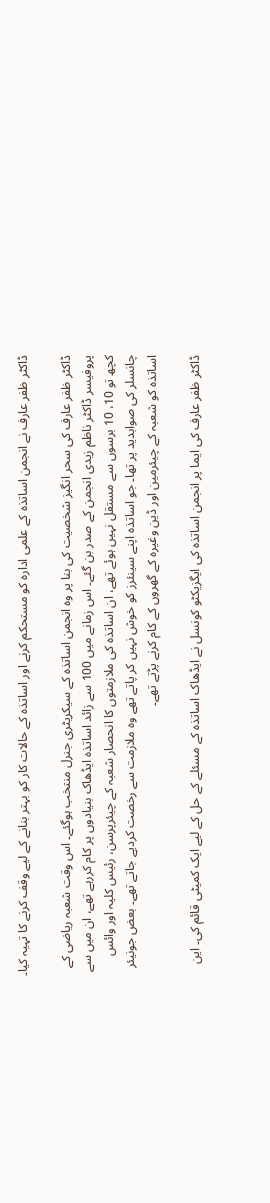ڈاکٹر ظفر عارف نے انجمن اساتذہ کے علمی ادارہ کو مستحکم کرنے اور اساتذہ کے حالات کار کو بہتر بنانے کے لیے وقف کرنے کا تہیہ کیا۔

ڈاکٹر ظفر عارف کی سحر انگیز شخصیت کی بنا پر وہ انجمن اساتذہ کے سیکریٹری جنرل منتخب ہوگئے۔ اس وقت شعبہ ریاضی کے پروفیسر ڈاکٹر ناظم زیدی انجمن کے صدر بن گئے۔ اس زمانے میں 100 سے زائد اساتذہ ایڈھاک بنیادوں پر کام کررہے تھے، ان میں سے کچھ تو 10، 10 برسوں سے مستقل نہیں ہوئے تھے، ان اساتذہ کی ملازمتوں کا انحصار شعبہ کے چیئرپرسن، رئیس کلیہ اور وائس چانسلر کی صوابدید پر تھا۔ جو اساتذہ اپنے سینئرز کو خوش نہیں کر پاتے تھے وہ ملازمت سے رخصت کردیے جاتے تھے۔ بعض جونیئر اساتذہ کو شعبہ کے چیئرمین اور ڈین وغیرہ کے گھروں کے کام کرنے پڑتے تھے۔

ڈاکٹر ظفر عارف کی ایما پر انجمن اساتذہ کی ایگزیکٹو کونسل نے ایڈھاک اساتذہ کے مسئلے کے حل کے لیے ایک کمیٹی قائم کی۔ این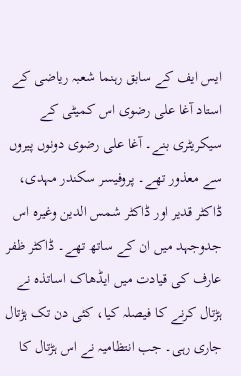ایس ایف کے سابق رہنما شعبہ ریاضی کے استاد آغا علی رضوی اس کمیٹی کے سیکریٹری بنے۔ آغا علی رضوی دونوں پیروں سے معذور تھے۔ پروفیسر سکندر مہدی، ڈاکٹر قدیر اور ڈاکٹر شمس الدین وغیرہ اس جدوجہد میں ان کے ساتھ تھے۔ ڈاکٹر ظفر عارف کی قیادت میں ایڈھاک اساتذہ نے ہڑتال کرنے کا فیصلہ کیا، کئی دن تک ہڑتال جاری رہی۔ جب انتظامیہ نے اس ہڑتال کا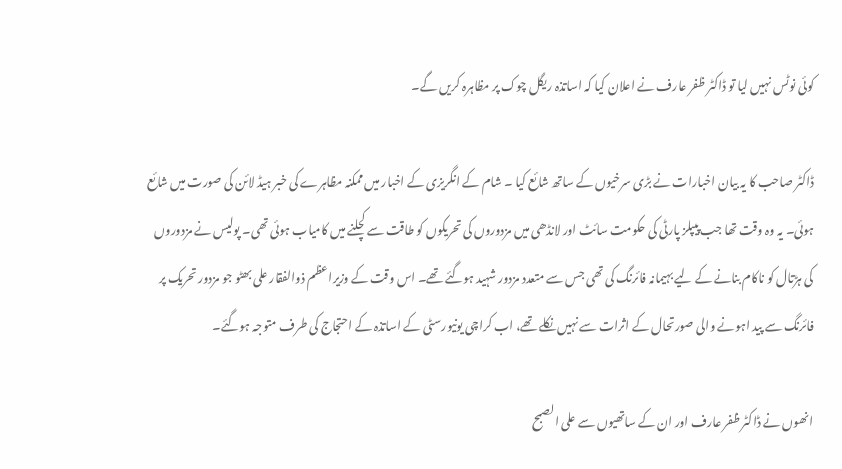کوئی نوٹس نہیں لیا تو ڈاکٹر ظفر عارف نے اعلان کیا کہ اساتذہ ریگل چوک پر مظاہرہ کریں گے۔

ڈاکٹر صاحب کا یہ بیان اخبارات نے بڑی سرخیوں کے ساتھ شائع کیا ۔ شام کے انگریزی کے اخبار میں ممکنہ مظاہرے کی خبر ہیڈ لائن کی صورت میں شائع ہوئی۔ یہ وہ وقت تھا جب پیپلز پارٹی کی حکومت سائٹ اور لانڈھی میں مزدوروں کی تحریکوں کو طاقت سے کچلنے میں کامیاب ہوئی تھی۔ پولیس نے مزدوروں کی ہڑتال کو ناکام بنانے کے لیے بہیمانہ فائرنگ کی تھی جس سے متعدد مزدور شہید ہوگئے تھے۔ اس وقت کے وزیراعظم ذوالفقار علی بھٹو جو مزدور تحریک پر فائرنگ سے پید اہونے والی صورتحال کے اثرات سے نہیں نکلے تھے، اب کراچی یونیورسٹی کے اساتذہ کے احتجاج کی طرف متوجہ ہوگئے۔

انھوں نے ڈاکٹر ظفر عارف اور ان کے ساتھیوں سے علی الصبح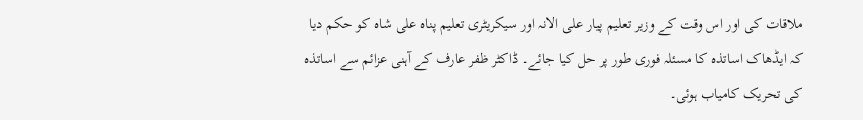ملاقات کی اور اس وقت کے وزیر تعلیم پیار علی الانہ اور سیکریٹری تعلیم پناہ علی شاہ کو حکم دیا کہ ایڈھاک اساتذہ کا مسئلہ فوری طور پر حل کیا جائے۔ ڈاکٹر ظفر عارف کے آہنی عزائم سے اساتذہ کی تحریک کامیاب ہوئی۔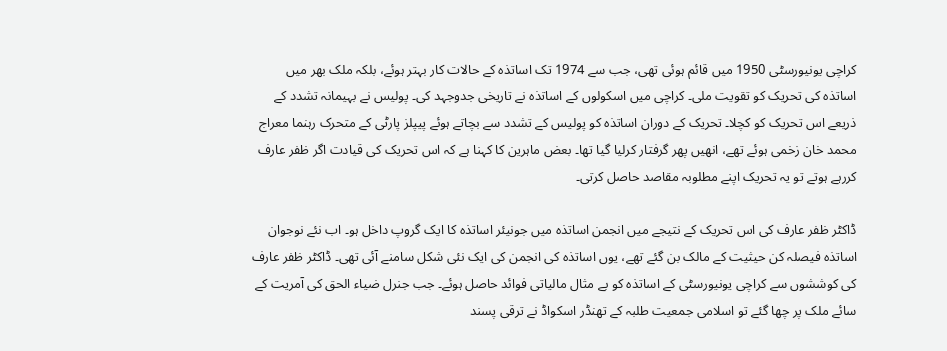کراچی یونیورسٹی 1950 میں قائم ہوئی تھی، جب سے 1974 تک اساتذہ کے حالات کار بہتر ہوئے، بلکہ ملک بھر میں اساتذہ کی تحریک کو تقویت ملی۔ کراچی میں اسکولوں کے اساتذہ نے تاریخی جدوجہد کی۔ پولیس نے بہیمانہ تشدد کے ذریعے اس تحریک کو کچلا۔ تحریک کے دوران اساتذہ کو پولیس کے تشدد سے بچاتے ہوئے پیپلز پارٹی کے متحرک رہنما معراج محمد خان زخمی ہوئے تھے، انھیں پھر گرفتار کرلیا گیا تھا۔ بعض ماہرین کا کہنا ہے کہ اس تحریک کی قیادت اگر ظفر عارف کررہے ہوتے تو یہ تحریک اپنے مطلوبہ مقاصد حاصل کرتی۔

ڈاکٹر ظفر عارف کی اس تحریک کے نتیجے میں انجمن اساتذہ میں جونیئر اساتذہ کا ایک گروپ داخل ہو۔ اب نئے نوجوان اساتذہ فیصلہ کن حیثیت کے مالک بن گئے تھے، یوں اساتذہ کی انجمن کی ایک نئی شکل سامنے آئی تھی۔ ڈاکٹر ظفر عارف کی کوششوں سے کراچی یونیورسٹی کے اساتذہ کو بے مثال مالیاتی فوائد حاصل ہوئے۔ جب جنرل ضیاء الحق کی آمریت کے سائے ملک پر چھا گئے تو اسلامی جمعیت طلبہ کے تھنڈر اسکواڈ نے ترقی پسند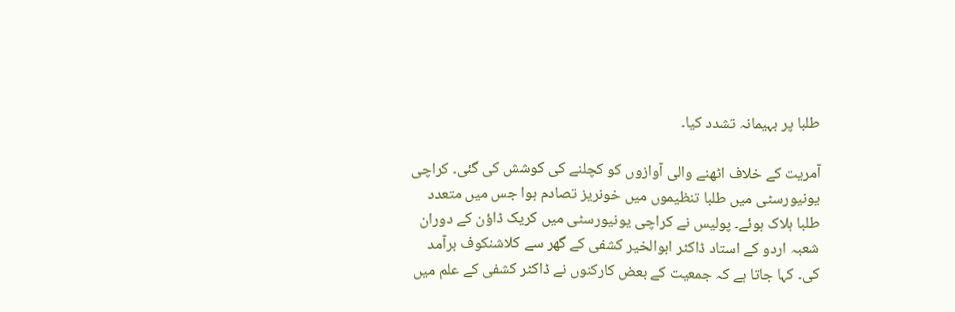طلبا پر بہیمانہ تشدد کیا۔

آمریت کے خلاف اٹھنے والی آوازوں کو کچلنے کی کوشش کی گئی۔ کراچی یونیورسٹی میں طلبا تنظیموں میں خونریز تصادم ہوا جس میں متعدد طلبا ہلاک ہوئے۔ پولیس نے کراچی یونیورسٹی میں کریک ڈاؤن کے دوران شعبہ اردو کے استاد ڈاکٹر ابوالخیر کشفی کے گھر سے کلاشنکوف برآمد کی۔ کہا جاتا ہے کہ جمعیت کے بعض کارکنوں نے ڈاکٹر کشفی کے علم میں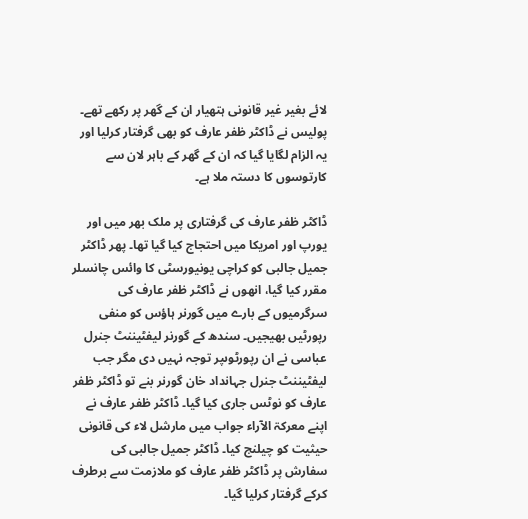لائے بغیر غیر قانونی ہتھیار ان کے گھر پر رکھے تھے۔ پولیس نے ڈاکٹر ظفر عارف کو بھی گرفتار کرلیا اور یہ الزام لگایا گیا کہ ان کے گھر کے باہر لان سے کارتوسوں کا دستہ ملا ہے۔

ڈاکٹر ظفر عارف کی گرفتاری پر ملک بھر میں اور یورپ اور امریکا میں احتجاج کیا گیا تھا۔ پھر ڈاکٹر جمیل جالبی کو کراچی یونیورسٹی کا وائس چانسلر مقرر کیا گیا، انھوں نے ڈاکٹر ظفر عارف کی سرگرمیوں کے بارے میں گورنر ہاؤس کو منفی رپورٹیں بھیجیں۔ سندھ کے گورنر لیفٹیننٹ جنرل عباسی نے ان رپورٹوںپر توجہ نہیں دی مگر جب لیفٹیننٹ جنرل جہانداد خان گورنر بنے تو ڈاکٹر ظفر عارف کو نوٹس جاری کیا گیا۔ ڈاکٹر ظفر عارف نے اپنے معرکۃ الآراء جواب میں مارشل لاء کی قانونی حیثیت کو چیلنج کیا۔ ڈاکٹر جمیل جالبی کی سفارش پر ڈاکٹر ظفر عارف کو ملازمت سے برطرف کرکے گرفتار کرلیا گیا۔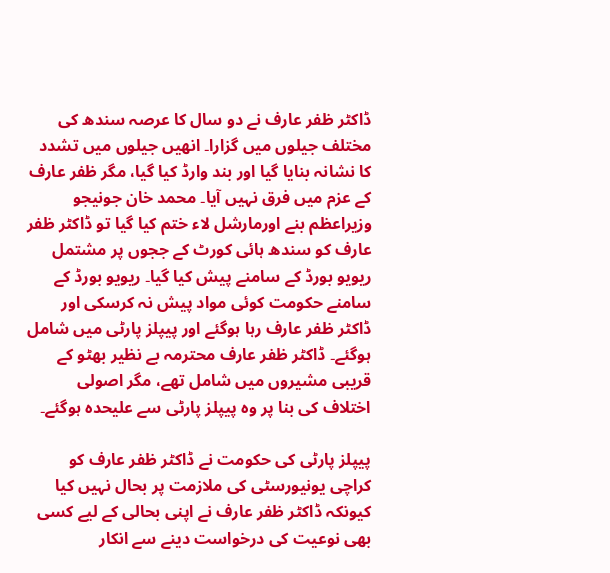ڈاکٹر ظفر عارف نے دو سال کا عرصہ سندھ کی مختلف جیلوں میں گزارا۔ انھیں جیلوں میں تشدد کا نشانہ بنایا گیا اور بند وارڈ کیا گیا، مگر ظفر عارف کے عزم میں فرق نہیں آیا۔ محمد خان جونیجو وزیراعظم بنے اورمارشل لاء ختم کیا گیا تو ڈاکٹر ظفر عارف کو سندھ ہائی کورٹ کے ججوں پر مشتمل ریویو بورڈ کے سامنے پیش کیا گیا۔ ریویو بورڈ کے سامنے حکومت کوئی مواد پیش نہ کرسکی اور ڈاکٹر ظفر عارف رہا ہوگئے اور پیپلز پارٹی میں شامل ہوگئے۔ ڈاکٹر ظفر عارف محترمہ بے نظیر بھٹو کے قریبی مشیروں میں شامل تھے، مگر اصولی اختلاف کی بنا پر وہ پیپلز پارٹی سے علیحدہ ہوگئے۔

پیپلز پارٹی کی حکومت نے ڈاکٹر ظفر عارف کو کراچی یونیورسٹی کی ملازمت پر بحال نہیں کیا کیونکہ ڈاکٹر ظفر عارف نے اپنی بحالی کے لیے کسی بھی نوعیت کی درخواست دینے سے انکار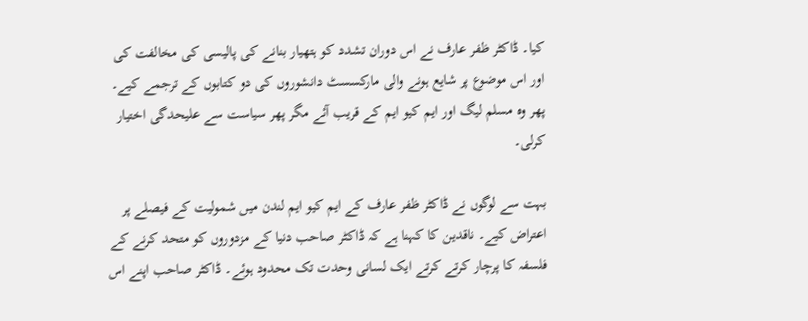کیا۔ ڈاکٹر ظفر عارف نے اس دوران تشدد کو ہتھیار بنانے کی پالیسی کی مخالفت کی اور اس موضوع پر شایع ہونے والی مارکسسٹ دانشوروں کی دو کتابوں کے ترجمے کیے۔ پھر وہ مسلم لیگ اور ایم کیو ایم کے قریب آئے مگر پھر سیاست سے علیحدگی اختیار کرلی۔

بہت سے لوگوں نے ڈاکٹر ظفر عارف کے ایم کیو ایم لندن میں شمولیت کے فیصلے پر اعتراض کیے۔ ناقدین کا کہنا ہے کہ ڈاکٹر صاحب دنیا کے مزدوروں کو متحد کرنے کے فلسفہ کا پرچار کرتے کرتے ایک لسانی وحدت تک محدود ہوئے۔ ڈاکٹر صاحب اپنے اس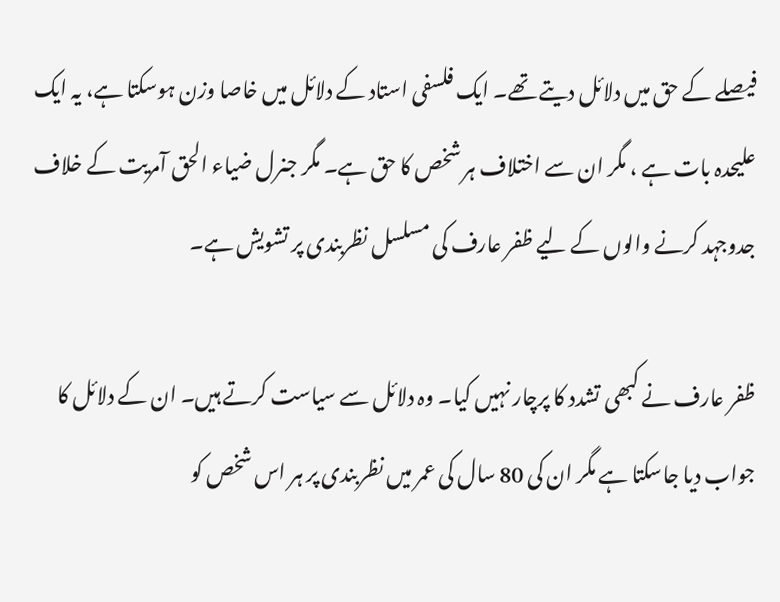فیصلے کے حق میں دلائل دیتے تھے۔ ایک فلسفی استاد کے دلائل میں خاصا وزن ہوسکتا ہے، یہ ایک علیحدہ بات ہے ، مگر ان سے اختلاف ہر شخص کا حق ہے۔ مگر جنرل ضیاء الحق آمریت کے خلاف جدوجہد کرنے والوں کے لیے ظفر عارف کی مسلسل نظربندی پر تشویش ہے۔

ظفر عارف نے کبھی تشدد کا پرچار نہیں کیا۔ وہ دلائل سے سیاست کرتے ہیں۔ ان کے دلائل کا جواب دیا جاسکتا ہے مگر ان کی 80 سال کی عمر میں نظربندی پر ہر اس شخص کو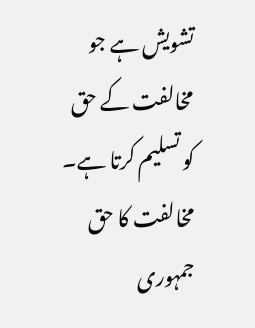تشویش ہے جو مخالفت کے حق کو تسلیم کرتا ہے۔ مخالفت کا حق جمہوری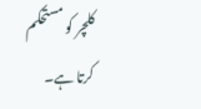کلچر کو مستحکم کرتا ہے۔